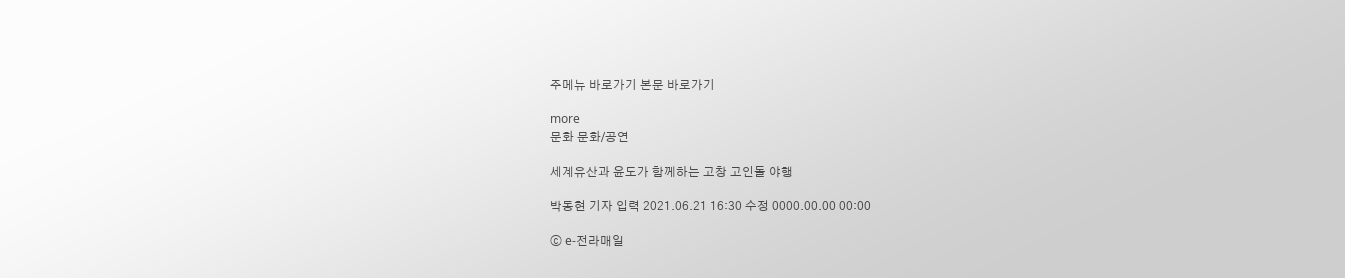주메뉴 바로가기 본문 바로가기

more
문화 문화/공연

세계유산과 윤도가 함께하는 고창 고인돌 야행

박동현 기자 입력 2021.06.21 16:30 수정 0000.00.00 00:00

ⓒ e-전라매일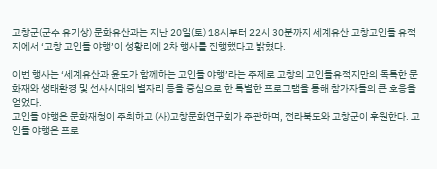고창군(군수 유기상) 문화유산과는 지난 20일(토) 18시부터 22시 30분까지 세계유산 고창고인돌 유적지에서 ‘고창 고인돌 야행’이 성황리에 2차 행사를 진행했다고 밝혔다.

이번 행사는 ‘세계유산과 윤도가 함께하는 고인돌 야행’라는 주제로 고창의 고인돌유적지만의 독특한 문화재와 생태환경 및 선사시대의 별자리 등을 중심으로 한 특별한 프로그램을 통해 참가자들의 큰 호응을 얻었다.
고인돌 야행은 문화재청이 주최하고 (사)고창문화연구회가 주관하며, 전라북도와 고창군이 후원한다. 고인돌 야행은 프로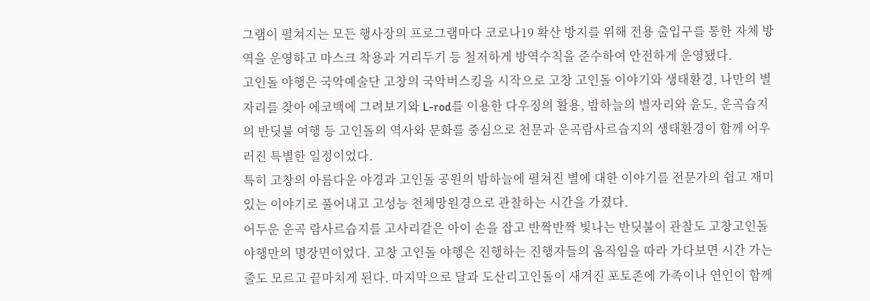그램이 펼쳐지는 모든 행사장의 프로그램마다 코로나19 확산 방지를 위해 전용 출입구를 통한 자체 방역을 운영하고 마스크 착용과 거리두기 등 철저하게 방역수칙을 준수하여 안전하게 운영됐다.
고인돌 야행은 국악예술단 고창의 국악버스킹을 시작으로 고창 고인돌 이야기와 생태환경, 나만의 별자리를 찾아 에코백에 그려보기와 L-rod를 이용한 다우징의 활용, 밤하늘의 별자리와 윤도, 운곡습지의 반딧불 여행 등 고인돌의 역사와 문화를 중심으로 천문과 운곡람사르습지의 생태환경이 함께 어우러진 특별한 일정이었다.
특히 고창의 아름다운 야경과 고인돌 공원의 밤하늘에 펼쳐진 별에 대한 이야기를 전문가의 쉽고 재미있는 이야기로 풀어내고 고성능 천체망원경으로 관찰하는 시간을 가졌다.
어두운 운곡 람사르습지를 고사리같은 아이 손을 잡고 반짝반짝 빛나는 반딧불이 관찰도 고창고인돌 야행만의 명장면이었다. 고창 고인돌 야행은 진행하는 진행자들의 움직임을 따라 가다보면 시간 가는 줄도 모르고 끝마치게 된다. 마지막으로 달과 도산리고인돌이 새겨진 포토존에 가족이나 연인이 함께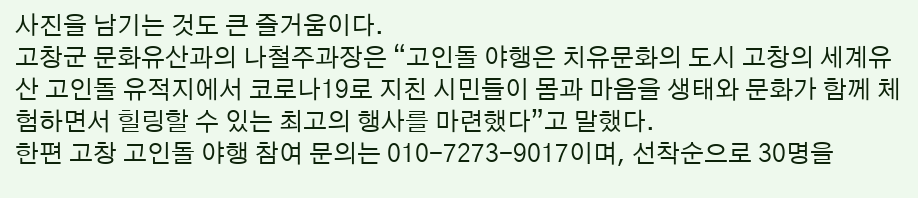사진을 남기는 것도 큰 즐거움이다.
고창군 문화유산과의 나철주과장은 “고인돌 야행은 치유문화의 도시 고창의 세계유산 고인돌 유적지에서 코로나19로 지친 시민들이 몸과 마음을 생태와 문화가 함께 체험하면서 힐링할 수 있는 최고의 행사를 마련했다”고 말했다.
한편 고창 고인돌 야행 참여 문의는 010-7273-9017이며, 선착순으로 30명을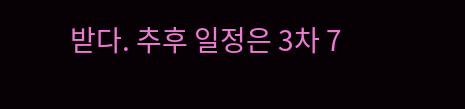받다. 추후 일정은 3차 7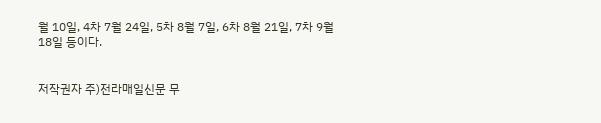월 10일, 4차 7월 24일, 5차 8월 7일, 6차 8월 21일, 7차 9월 18일 등이다.


저작권자 주)전라매일신문 무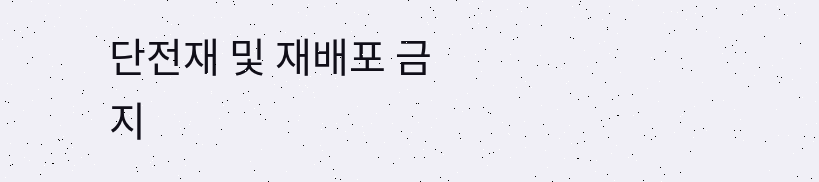단전재 및 재배포 금지